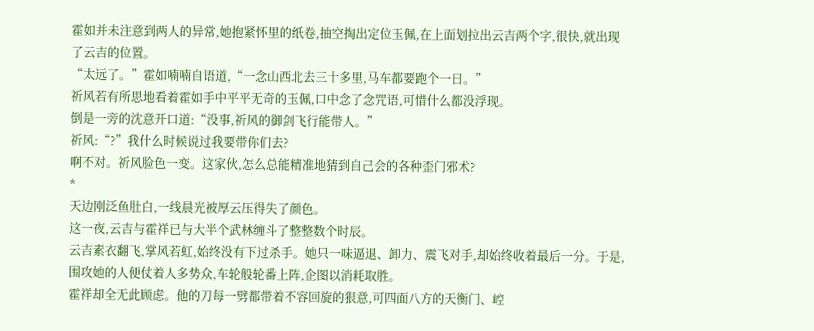霍如并未注意到两人的异常,她抱紧怀里的纸卷,抽空掏出定位玉佩,在上面划拉出云吉两个字,很快,就出现了云吉的位置。
“太远了。”霍如喃喃自语道,“一念山西北去三十多里,马车都要跑个一日。”
祈风若有所思地看着霍如手中平平无奇的玉佩,口中念了念咒语,可惜什么都没浮现。
倒是一旁的沈意开口道:“没事,祈风的御剑飞行能带人。”
祈风:“?”我什么时候说过我要带你们去?
啊不对。祈风脸色一变。这家伙,怎么总能精准地猜到自己会的各种歪门邪术?
*
天边刚泛鱼肚白,一线晨光被厚云压得失了颜色。
这一夜,云吉与霍祥已与大半个武林缠斗了整整数个时辰。
云吉素衣翻飞,掌风若虹,始终没有下过杀手。她只一味逼退、卸力、震飞对手,却始终收着最后一分。于是,围攻她的人便仗着人多势众,车轮般轮番上阵,企图以消耗取胜。
霍祥却全无此顾虑。他的刀每一劈都带着不容回旋的狠意,可四面八方的天衡门、崆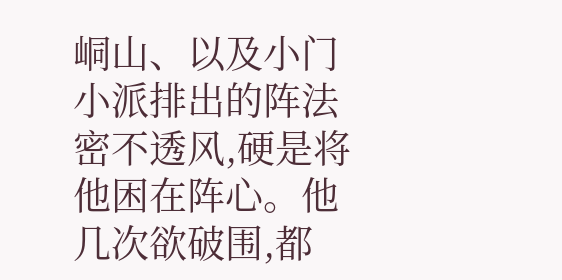峒山、以及小门小派排出的阵法密不透风,硬是将他困在阵心。他几次欲破围,都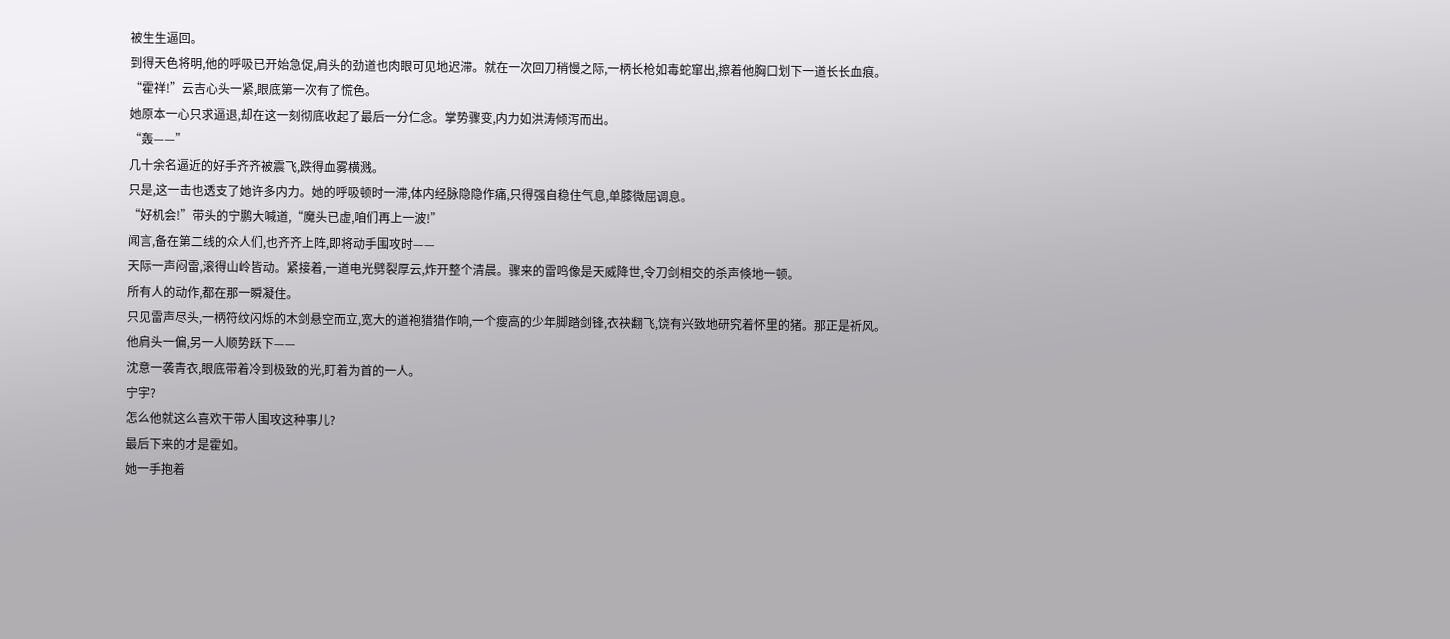被生生逼回。
到得天色将明,他的呼吸已开始急促,肩头的劲道也肉眼可见地迟滞。就在一次回刀稍慢之际,一柄长枪如毒蛇窜出,擦着他胸口划下一道长长血痕。
“霍祥!”云吉心头一紧,眼底第一次有了慌色。
她原本一心只求逼退,却在这一刻彻底收起了最后一分仁念。掌势骤变,内力如洪涛倾泻而出。
“轰——”
几十余名逼近的好手齐齐被震飞,跌得血雾横溅。
只是,这一击也透支了她许多内力。她的呼吸顿时一滞,体内经脉隐隐作痛,只得强自稳住气息,单膝微屈调息。
“好机会!”带头的宁鹏大喊道,“魔头已虚,咱们再上一波!”
闻言,备在第二线的众人们,也齐齐上阵,即将动手围攻时——
天际一声闷雷,滚得山岭皆动。紧接着,一道电光劈裂厚云,炸开整个清晨。骤来的雷鸣像是天威降世,令刀剑相交的杀声倏地一顿。
所有人的动作,都在那一瞬凝住。
只见雷声尽头,一柄符纹闪烁的木剑悬空而立,宽大的道袍猎猎作响,一个瘦高的少年脚踏剑锋,衣袂翻飞,饶有兴致地研究着怀里的猪。那正是祈风。
他肩头一偏,另一人顺势跃下——
沈意一袭青衣,眼底带着冷到极致的光,盯着为首的一人。
宁宇?
怎么他就这么喜欢干带人围攻这种事儿?
最后下来的才是霍如。
她一手抱着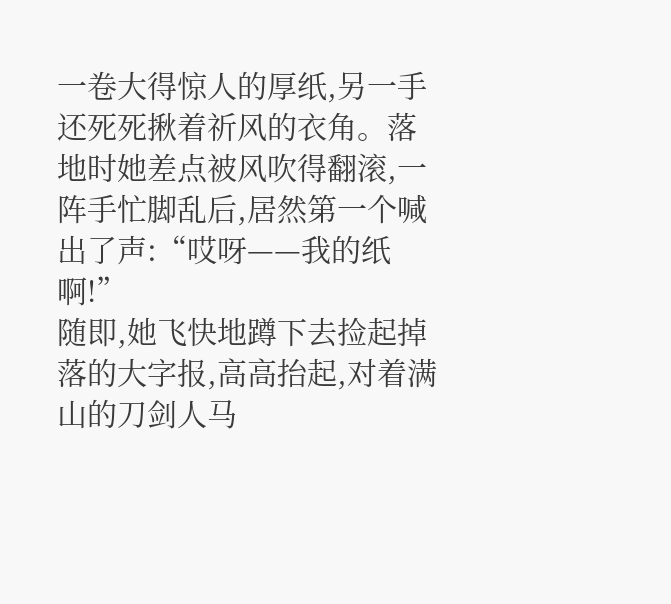一卷大得惊人的厚纸,另一手还死死揪着祈风的衣角。落地时她差点被风吹得翻滚,一阵手忙脚乱后,居然第一个喊出了声:“哎呀——我的纸啊!”
随即,她飞快地蹲下去捡起掉落的大字报,高高抬起,对着满山的刀剑人马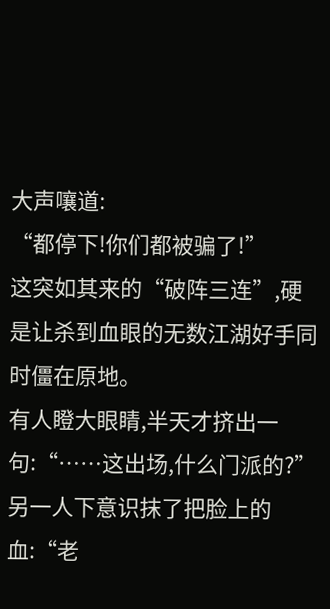大声嚷道:
“都停下!你们都被骗了!”
这突如其来的“破阵三连”,硬是让杀到血眼的无数江湖好手同时僵在原地。
有人瞪大眼睛,半天才挤出一句:“……这出场,什么门派的?”
另一人下意识抹了把脸上的血:“老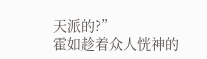天派的?”
霍如趁着众人恍神的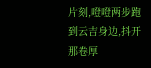片刻,噔噔两步跑到云吉身边,抖开那卷厚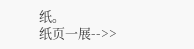纸。
纸页一展-->>